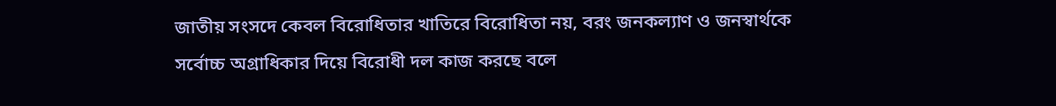জাতীয় সংসদে কেবল বিরোধিতার খাতিরে বিরোধিতা নয়, বরং জনকল্যাণ ও জনস্বার্থকে সর্বোচ্চ অগ্রাধিকার দিয়ে বিরোধী দল কাজ করছে বলে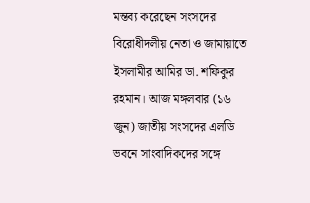মন্তব্য করেছেন সংসদের বিরোধীদলীয় নেতা ও জামায়াতে ইসলামীর আমির ডা. শফিকুর রহমান। আজ মঙ্গলবার (১৬ জুন) জাতীয় সংসদের এলডি ভবনে সাংবাদিকদের সঙ্গে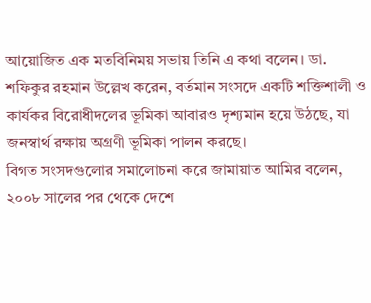আয়োজিত এক মতবিনিময় সভায় তিনি এ কথা বলেন। ডা. শফিকুর রহমান উল্লেখ করেন, বর্তমান সংসদে একটি শক্তিশালী ও কার্যকর বিরোধীদলের ভূমিকা আবারও দৃশ্যমান হয়ে উঠছে, যা জনস্বার্থ রক্ষায় অগ্রণী ভূমিকা পালন করছে।
বিগত সংসদগুলোর সমালোচনা করে জামায়াত আমির বলেন, ২০০৮ সালের পর থেকে দেশে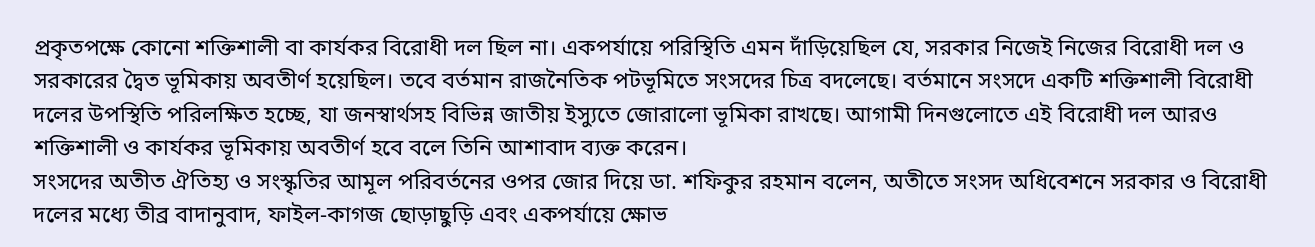প্রকৃতপক্ষে কোনো শক্তিশালী বা কার্যকর বিরোধী দল ছিল না। একপর্যায়ে পরিস্থিতি এমন দাঁড়িয়েছিল যে, সরকার নিজেই নিজের বিরোধী দল ও সরকারের দ্বৈত ভূমিকায় অবতীর্ণ হয়েছিল। তবে বর্তমান রাজনৈতিক পটভূমিতে সংসদের চিত্র বদলেছে। বর্তমানে সংসদে একটি শক্তিশালী বিরোধী দলের উপস্থিতি পরিলক্ষিত হচ্ছে, যা জনস্বার্থসহ বিভিন্ন জাতীয় ইস্যুতে জোরালো ভূমিকা রাখছে। আগামী দিনগুলোতে এই বিরোধী দল আরও শক্তিশালী ও কার্যকর ভূমিকায় অবতীর্ণ হবে বলে তিনি আশাবাদ ব্যক্ত করেন।
সংসদের অতীত ঐতিহ্য ও সংস্কৃতির আমূল পরিবর্তনের ওপর জোর দিয়ে ডা. শফিকুর রহমান বলেন, অতীতে সংসদ অধিবেশনে সরকার ও বিরোধী দলের মধ্যে তীব্র বাদানুবাদ, ফাইল-কাগজ ছোড়াছুড়ি এবং একপর্যায়ে ক্ষোভ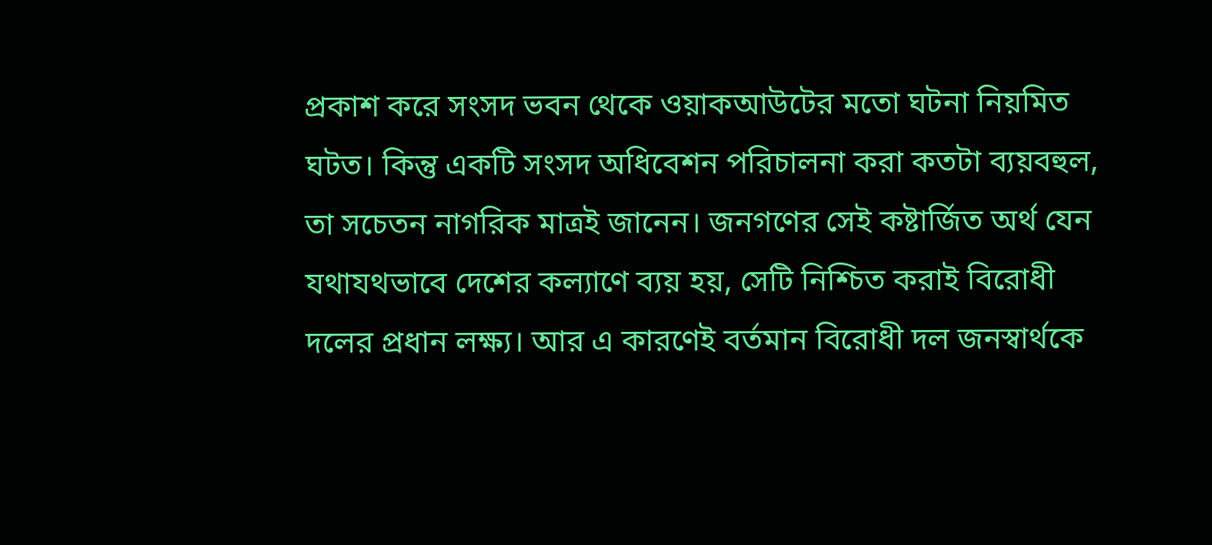প্রকাশ করে সংসদ ভবন থেকে ওয়াকআউটের মতো ঘটনা নিয়মিত ঘটত। কিন্তু একটি সংসদ অধিবেশন পরিচালনা করা কতটা ব্যয়বহুল, তা সচেতন নাগরিক মাত্রই জানেন। জনগণের সেই কষ্টার্জিত অর্থ যেন যথাযথভাবে দেশের কল্যাণে ব্যয় হয়, সেটি নিশ্চিত করাই বিরোধী দলের প্রধান লক্ষ্য। আর এ কারণেই বর্তমান বিরোধী দল জনস্বার্থকে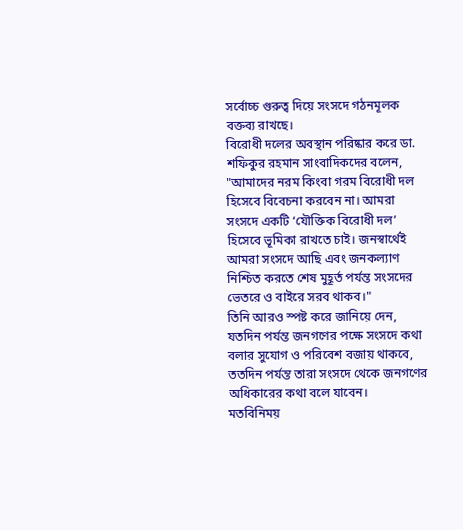সর্বোচ্চ গুরুত্ব দিয়ে সংসদে গঠনমূলক বক্তব্য রাখছে।
বিরোধী দলের অবস্থান পরিষ্কার করে ডা. শফিকুর রহমান সাংবাদিকদের বলেন, "আমাদের নরম কিংবা গরম বিরোধী দল হিসেবে বিবেচনা করবেন না। আমরা সংসদে একটি ‘যৌক্তিক বিরোধী দল’ হিসেবে ভূমিকা রাখতে চাই। জনস্বার্থেই আমরা সংসদে আছি এবং জনকল্যাণ নিশ্চিত করতে শেষ মুহূর্ত পর্যন্ত সংসদের ভেতরে ও বাইরে সরব থাকব।"
তিনি আরও স্পষ্ট করে জানিয়ে দেন, যতদিন পর্যন্ত জনগণের পক্ষে সংসদে কথা বলার সুযোগ ও পরিবেশ বজায় থাকবে, ততদিন পর্যন্ত তারা সংসদে থেকে জনগণের অধিকারের কথা বলে যাবেন।
মতবিনিময়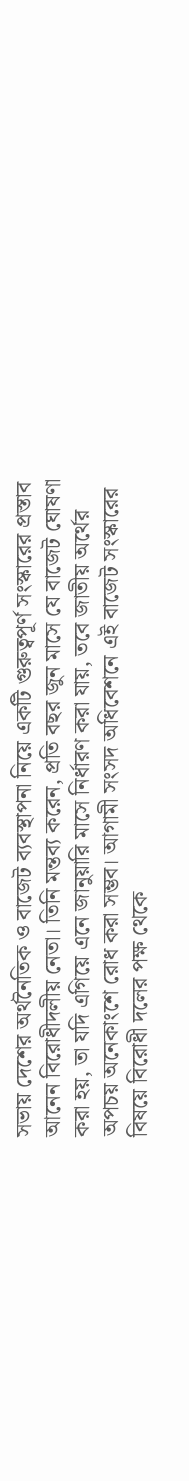সভায় দেশের অর্থনৈতিক ও বাজেট ব্যবস্থাপনা নিয়ে একটি গুরুত্বপূর্ণ সংস্কারের প্রস্তাব আনেন বিরোধীদলীয় নেতা। তিনি মন্তব্য করেন, প্রতি বছর জুন মাসে যে বাজেট ঘোষণা করা হয়, তা যদি এগিয়ে এনে জানুয়ারি মাসে নির্ধারণ করা যায়, তবে জাতীয় অর্থের অপচয় অনেকাংশে রোধ করা সম্ভব। আগামী সংসদ অধিবেশনে এই বাজেট সংস্কারের বিষয়ে বিরোধী দলের পক্ষ থেকে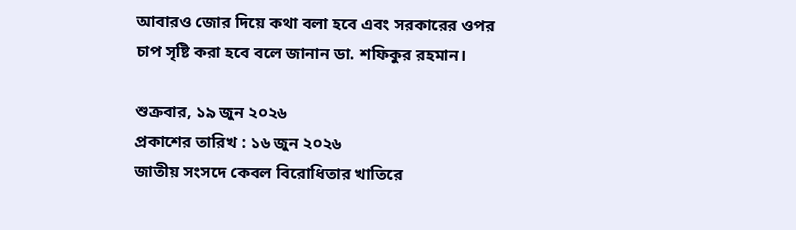আবারও জোর দিয়ে কথা বলা হবে এবং সরকারের ওপর চাপ সৃষ্টি করা হবে বলে জানান ডা. শফিকুর রহমান।

শুক্রবার, ১৯ জুন ২০২৬
প্রকাশের তারিখ : ১৬ জুন ২০২৬
জাতীয় সংসদে কেবল বিরোধিতার খাতিরে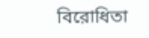বিরোধিতা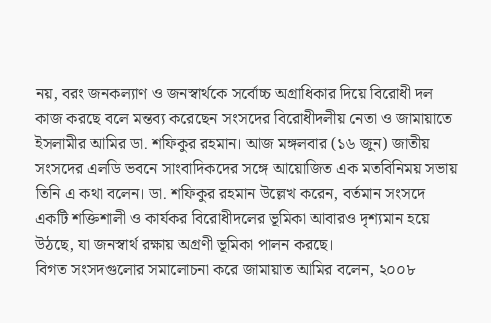নয়, বরং জনকল্যাণ ও জনস্বার্থকে সর্বোচ্চ অগ্রাধিকার দিয়ে বিরোধী দল কাজ করছে বলে মন্তব্য করেছেন সংসদের বিরোধীদলীয় নেতা ও জামায়াতে ইসলামীর আমির ডা. শফিকুর রহমান। আজ মঙ্গলবার (১৬ জুন) জাতীয় সংসদের এলডি ভবনে সাংবাদিকদের সঙ্গে আয়োজিত এক মতবিনিময় সভায় তিনি এ কথা বলেন। ডা. শফিকুর রহমান উল্লেখ করেন, বর্তমান সংসদে একটি শক্তিশালী ও কার্যকর বিরোধীদলের ভূমিকা আবারও দৃশ্যমান হয়ে উঠছে, যা জনস্বার্থ রক্ষায় অগ্রণী ভূমিকা পালন করছে।
বিগত সংসদগুলোর সমালোচনা করে জামায়াত আমির বলেন, ২০০৮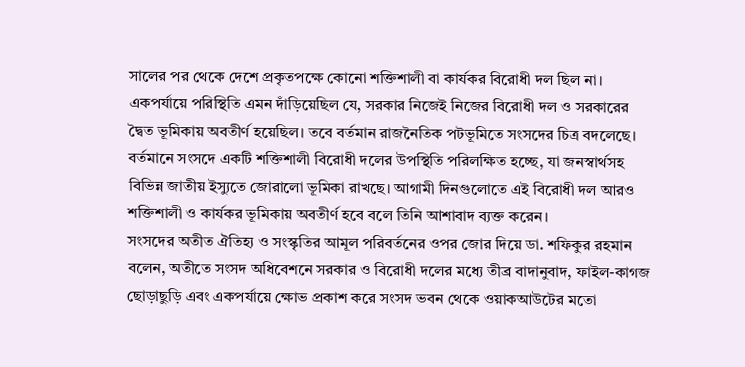সালের পর থেকে দেশে প্রকৃতপক্ষে কোনো শক্তিশালী বা কার্যকর বিরোধী দল ছিল না। একপর্যায়ে পরিস্থিতি এমন দাঁড়িয়েছিল যে, সরকার নিজেই নিজের বিরোধী দল ও সরকারের দ্বৈত ভূমিকায় অবতীর্ণ হয়েছিল। তবে বর্তমান রাজনৈতিক পটভূমিতে সংসদের চিত্র বদলেছে। বর্তমানে সংসদে একটি শক্তিশালী বিরোধী দলের উপস্থিতি পরিলক্ষিত হচ্ছে, যা জনস্বার্থসহ বিভিন্ন জাতীয় ইস্যুতে জোরালো ভূমিকা রাখছে। আগামী দিনগুলোতে এই বিরোধী দল আরও শক্তিশালী ও কার্যকর ভূমিকায় অবতীর্ণ হবে বলে তিনি আশাবাদ ব্যক্ত করেন।
সংসদের অতীত ঐতিহ্য ও সংস্কৃতির আমূল পরিবর্তনের ওপর জোর দিয়ে ডা. শফিকুর রহমান বলেন, অতীতে সংসদ অধিবেশনে সরকার ও বিরোধী দলের মধ্যে তীব্র বাদানুবাদ, ফাইল-কাগজ ছোড়াছুড়ি এবং একপর্যায়ে ক্ষোভ প্রকাশ করে সংসদ ভবন থেকে ওয়াকআউটের মতো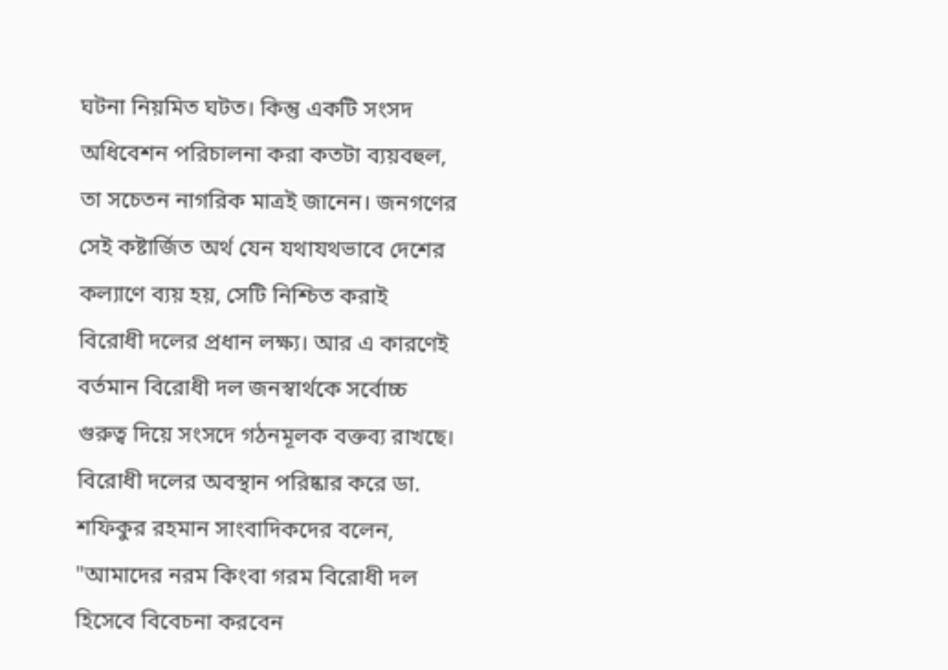ঘটনা নিয়মিত ঘটত। কিন্তু একটি সংসদ অধিবেশন পরিচালনা করা কতটা ব্যয়বহুল, তা সচেতন নাগরিক মাত্রই জানেন। জনগণের সেই কষ্টার্জিত অর্থ যেন যথাযথভাবে দেশের কল্যাণে ব্যয় হয়, সেটি নিশ্চিত করাই বিরোধী দলের প্রধান লক্ষ্য। আর এ কারণেই বর্তমান বিরোধী দল জনস্বার্থকে সর্বোচ্চ গুরুত্ব দিয়ে সংসদে গঠনমূলক বক্তব্য রাখছে।
বিরোধী দলের অবস্থান পরিষ্কার করে ডা. শফিকুর রহমান সাংবাদিকদের বলেন, "আমাদের নরম কিংবা গরম বিরোধী দল হিসেবে বিবেচনা করবেন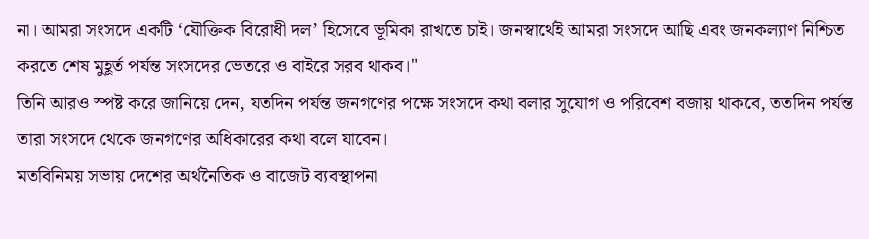না। আমরা সংসদে একটি ‘যৌক্তিক বিরোধী দল’ হিসেবে ভূমিকা রাখতে চাই। জনস্বার্থেই আমরা সংসদে আছি এবং জনকল্যাণ নিশ্চিত করতে শেষ মুহূর্ত পর্যন্ত সংসদের ভেতরে ও বাইরে সরব থাকব।"
তিনি আরও স্পষ্ট করে জানিয়ে দেন, যতদিন পর্যন্ত জনগণের পক্ষে সংসদে কথা বলার সুযোগ ও পরিবেশ বজায় থাকবে, ততদিন পর্যন্ত তারা সংসদে থেকে জনগণের অধিকারের কথা বলে যাবেন।
মতবিনিময় সভায় দেশের অর্থনৈতিক ও বাজেট ব্যবস্থাপনা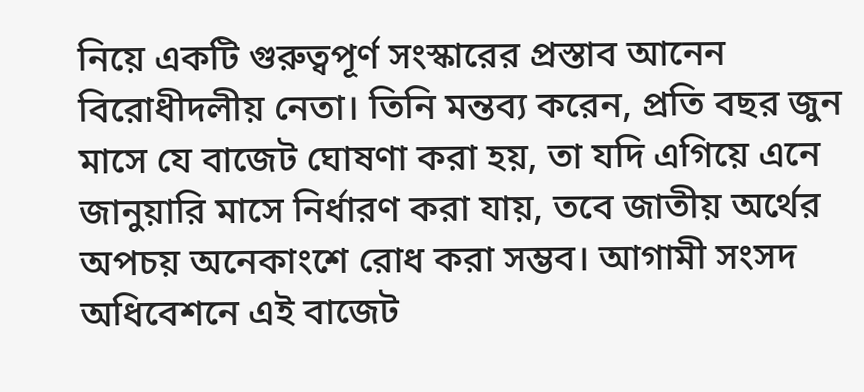নিয়ে একটি গুরুত্বপূর্ণ সংস্কারের প্রস্তাব আনেন বিরোধীদলীয় নেতা। তিনি মন্তব্য করেন, প্রতি বছর জুন মাসে যে বাজেট ঘোষণা করা হয়, তা যদি এগিয়ে এনে জানুয়ারি মাসে নির্ধারণ করা যায়, তবে জাতীয় অর্থের অপচয় অনেকাংশে রোধ করা সম্ভব। আগামী সংসদ অধিবেশনে এই বাজেট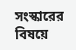সংস্কারের বিষয়ে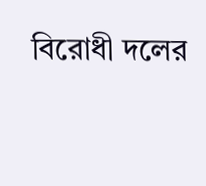বিরোধী দলের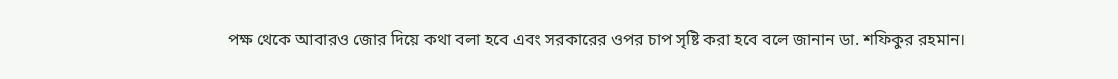পক্ষ থেকে আবারও জোর দিয়ে কথা বলা হবে এবং সরকারের ওপর চাপ সৃষ্টি করা হবে বলে জানান ডা. শফিকুর রহমান।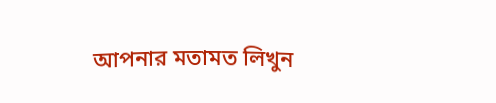আপনার মতামত লিখুন